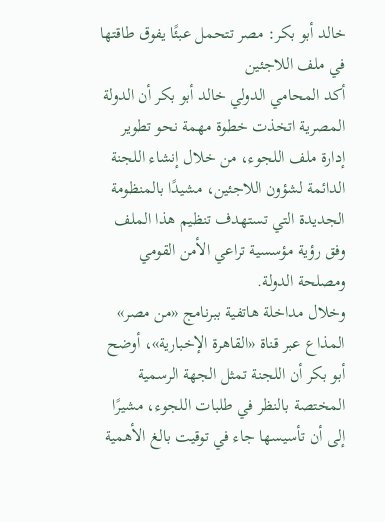خالد أبو بكر: مصر تتحمل عبئًا يفوق طاقتها في ملف اللاجئين
أكد المحامي الدولي خالد أبو بكر أن الدولة المصرية اتخذت خطوة مهمة نحو تطوير إدارة ملف اللجوء، من خلال إنشاء اللجنة الدائمة لشؤون اللاجئين، مشيدًا بالمنظومة الجديدة التي تستهدف تنظيم هذا الملف وفق رؤية مؤسسية تراعي الأمن القومي ومصلحة الدولة.
وخلال مداخلة هاتفية ببرنامج «من مصر» المذاع عبر قناة «القاهرة الإخبارية»، أوضح أبو بكر أن اللجنة تمثل الجهة الرسمية المختصة بالنظر في طلبات اللجوء، مشيرًا إلى أن تأسيسها جاء في توقيت بالغ الأهمية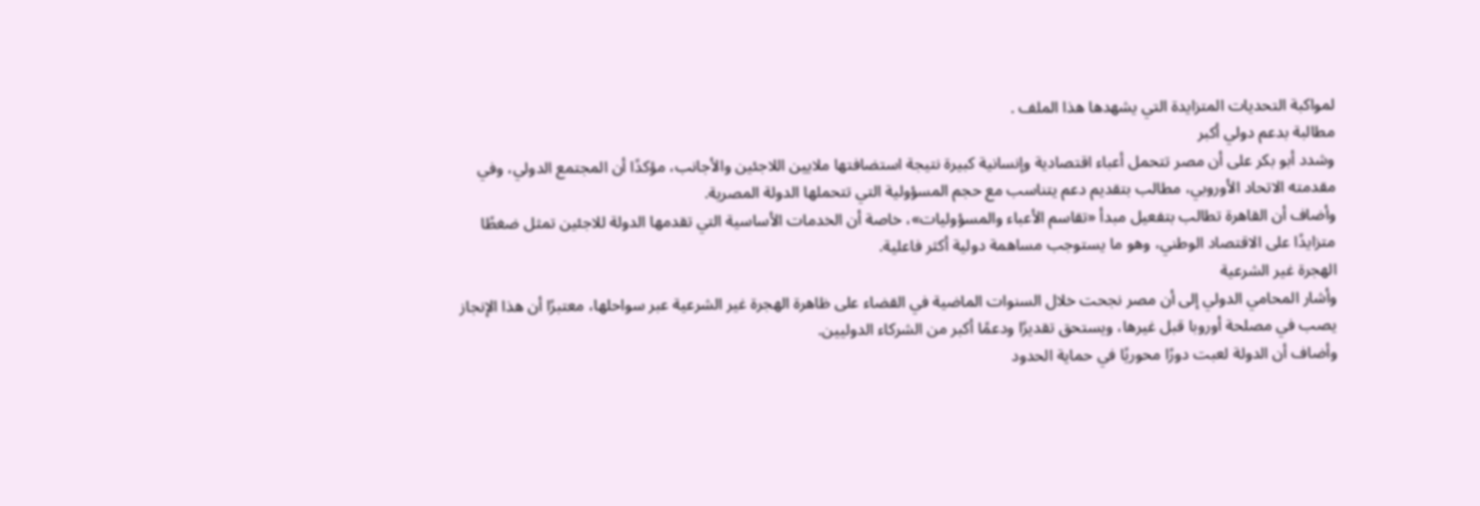لمواكبة التحديات المتزايدة التي يشهدها هذا الملف .
مطالبة بدعم دولي أكبر
وشدد أبو بكر على أن مصر تتحمل أعباء اقتصادية وإنسانية كبيرة نتيجة استضافتها ملايين اللاجئين والأجانب، مؤكدًا أن المجتمع الدولي، وفي مقدمته الاتحاد الأوروبي، مطالب بتقديم دعم يتناسب مع حجم المسؤولية التي تتحملها الدولة المصرية.
وأضاف أن القاهرة تطالب بتفعيل مبدأ «تقاسم الأعباء والمسؤوليات»، خاصة أن الخدمات الأساسية التي تقدمها الدولة للاجئين تمثل ضغطًا متزايدًا على الاقتصاد الوطني، وهو ما يستوجب مساهمة دولية أكثر فاعلية.
الهجرة غير الشرعية
وأشار المحامي الدولي إلى أن مصر نجحت خلال السنوات الماضية في القضاء على ظاهرة الهجرة غير الشرعية عبر سواحلها، معتبرًا أن هذا الإنجاز يصب في مصلحة أوروبا قبل غيرها، ويستحق تقديرًا ودعمًا أكبر من الشركاء الدوليين.
وأضاف أن الدولة لعبت دورًا محوريًا في حماية الحدود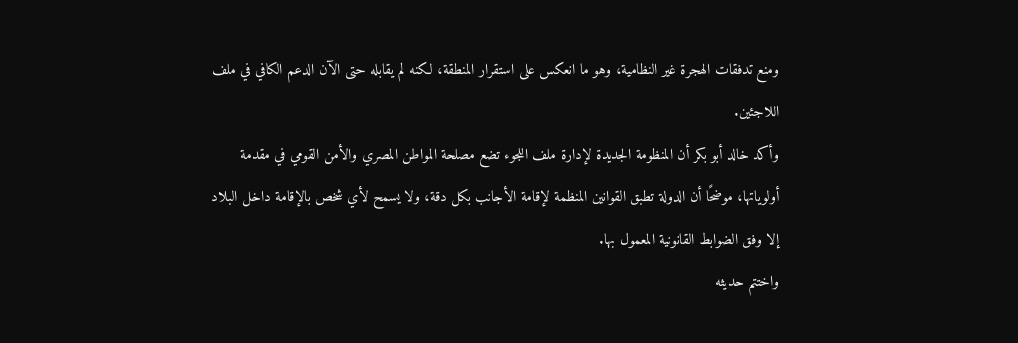ومنع تدفقات الهجرة غير النظامية، وهو ما انعكس على استقرار المنطقة، لكنه لم يقابله حتى الآن الدعم الكافي في ملف اللاجئين.
وأكد خالد أبو بكر أن المنظومة الجديدة لإدارة ملف اللجوء تضع مصلحة المواطن المصري والأمن القومي في مقدمة أولوياتها، موضحًا أن الدولة تطبق القوانين المنظمة لإقامة الأجانب بكل دقة، ولا يسمح لأي شخص بالإقامة داخل البلاد إلا وفق الضوابط القانونية المعمول بها.
واختتم حديثه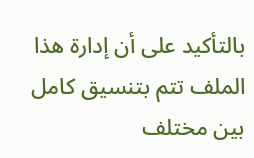بالتأكيد على أن إدارة هذا الملف تتم بتنسيق كامل بين مختلف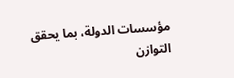مؤسسات الدولة، بما يحقق التوازن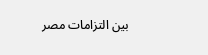بين التزامات مصر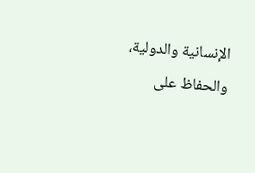الإنسانية والدولية، والحفاظ على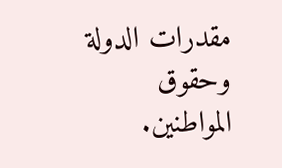مقدرات الدولة وحقوق المواطنين.